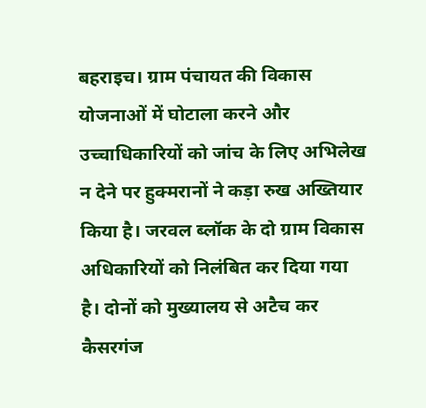बहराइच। ग्राम पंचायत की विकास योजनाओं में घोटाला करने और उच्चाधिकारियों को जांच के लिए अभिलेख न देने पर हुक्मरानों ने कड़ा रुख अख्तियार किया है। जरवल ब्लॉक के दो ग्राम विकास अधिकारियों को निलंबित कर दिया गया है। दोनों को मुख्यालय से अटैच कर कैसरगंज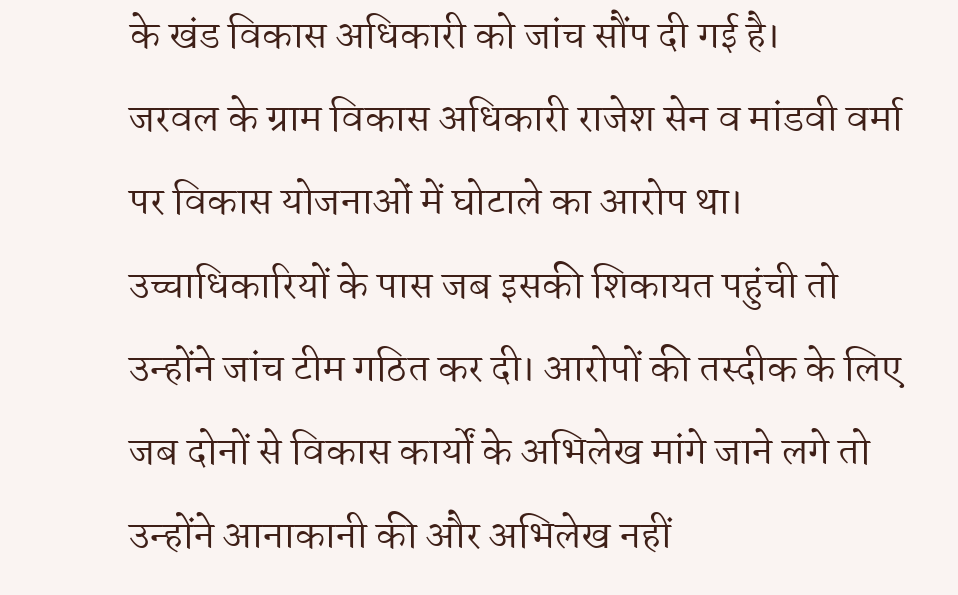के खंड विकास अधिकारी को जांच सौंप दी गई है।
जरवल के ग्राम विकास अधिकारी राजेश सेन व मांडवी वर्मा पर विकास योजनाओं में घोटाले का आरोप था। उच्चाधिकारियों के पास जब इसकी शिकायत पहुंची तो उन्होंने जांच टीम गठित कर दी। आरोपों की तस्दीक के लिए जब दोनों से विकास कार्यों के अभिलेख मांगे जाने लगे तो उन्होंने आनाकानी की और अभिलेख नहीं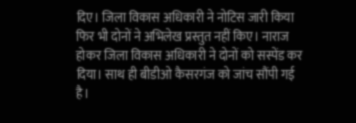दिए। जिला विकास अधिकारी ने नोटिस जारी किया फिर भी दोनों ने अभिलेख प्रस्तुत नहीं किए। नाराज होकर जिला विकास अधिकारी ने दोनों को सस्पेंड कर दिया। साथ ही बीडीओ कैसरगंज को जांच सौंपी गई है।